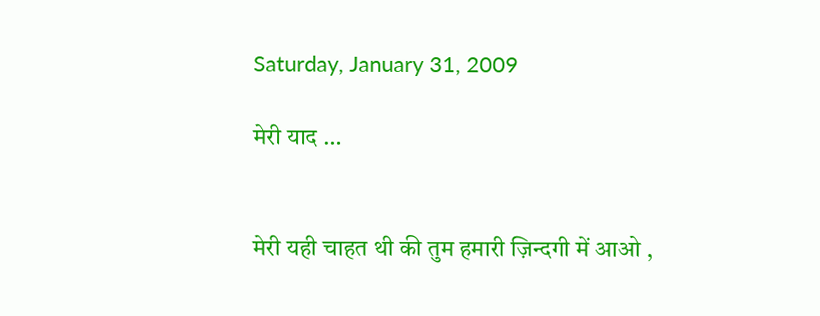Saturday, January 31, 2009

मेरी याद …


मेरी यही चाहत थी की तुम हमारी ज़िन्दगी में आओ ,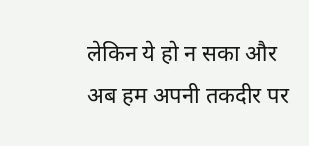लेकिन ये हो न सका और अब हम अपनी तकदीर पर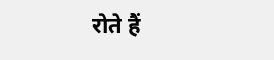रोते हैं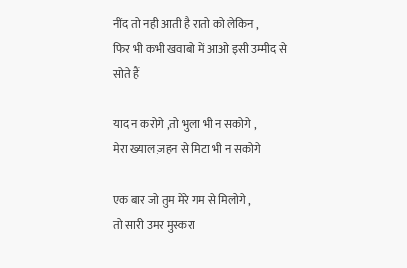नींद तो नही आती है रातो को लेकिन ,
फिर भी कभी खवाबो में आओ इसी उम्मीद से सोते हैं

याद न करोगे ,तो भुला भी न सकोगे ,
मेरा ख्याल ज़हन से मिटा भी न सकोगे

एक बार जो तुम मेरे गम से मिलोगे ,
तो सारी उमर मुस्करा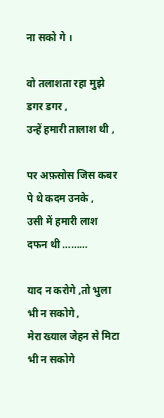ना सको गे ।

वो तलाशता रहा मुझे डगर डगर ,
उन्हें हमारी तालाश थी ,

पर अफ़सोस जिस कबर पे थे कदम उनके ,
उसी में हमारी लाश दफन थी ………

याद न करोगे ,तो भुला भी न सकोगे ,
मेरा ख्याल जेहन से मिटा भी न सकोगे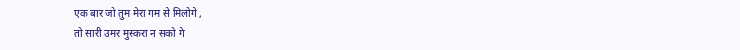एक बार जो तुम मेरा गम से मिलोगे ,
तो सारी उमर मुस्करा न सको गे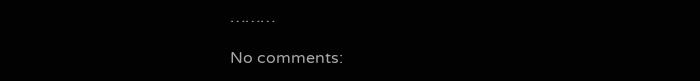………

No comments: